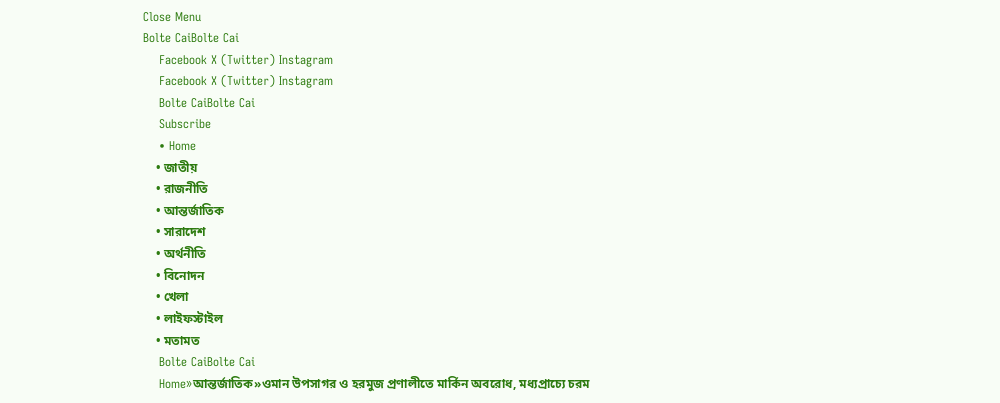Close Menu
Bolte CaiBolte Cai
    Facebook X (Twitter) Instagram
    Facebook X (Twitter) Instagram
    Bolte CaiBolte Cai
    Subscribe
    • Home
    • জাতীয়
    • রাজনীতি
    • আন্তর্জাতিক
    • সারাদেশ
    • অর্থনীতি
    • বিনোদন
    • খেলা
    • লাইফস্টাইল
    • মতামত
    Bolte CaiBolte Cai
    Home»আন্তর্জাতিক»ওমান উপসাগর ও হরমুজ প্রণালীতে মার্কিন অবরোধ, মধ্যপ্রাচ্যে চরম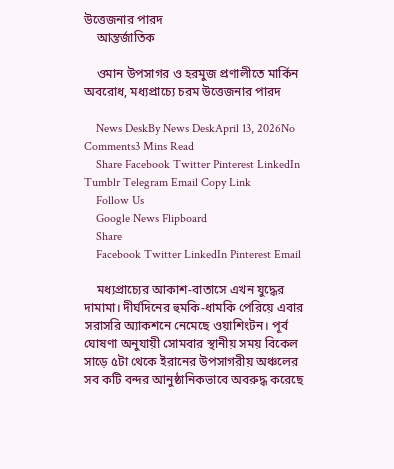উত্তেজনার পারদ
    আন্তর্জাতিক

    ওমান উপসাগর ও হরমুজ প্রণালীতে মার্কিন অবরোধ, মধ্যপ্রাচ্যে চরম উত্তেজনার পারদ

    News DeskBy News DeskApril 13, 2026No Comments3 Mins Read
    Share Facebook Twitter Pinterest LinkedIn Tumblr Telegram Email Copy Link
    Follow Us
    Google News Flipboard
    Share
    Facebook Twitter LinkedIn Pinterest Email

    মধ্যপ্রাচ্যের আকাশ-বাতাসে এখন যুদ্ধের দামামা। দীর্ঘদিনের হুমকি-ধামকি পেরিয়ে এবার সরাসরি অ্যাকশনে নেমেছে ওয়াশিংটন। পূর্ব ঘোষণা অনুযায়ী সোমবার স্থানীয় সময় বিকেল সাড়ে ৫টা থেকে ইরানের উপসাগরীয় অঞ্চলের সব কটি বন্দর আনুষ্ঠানিকভাবে অবরুদ্ধ করেছে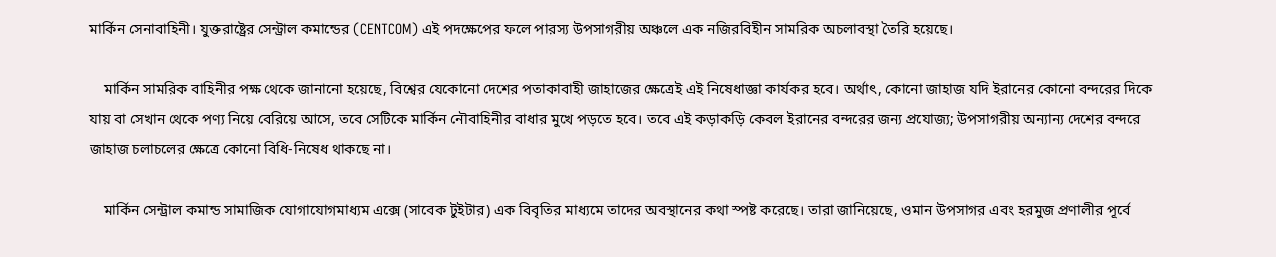মার্কিন সেনাবাহিনী। যুক্তরাষ্ট্রের সেন্ট্রাল কমান্ডের (CENTCOM) এই পদক্ষেপের ফলে পারস্য উপসাগরীয় অঞ্চলে এক নজিরবিহীন সামরিক অচলাবস্থা তৈরি হয়েছে।

    মার্কিন সামরিক বাহিনীর পক্ষ থেকে জানানো হয়েছে, বিশ্বের যেকোনো দেশের পতাকাবাহী জাহাজের ক্ষেত্রেই এই নিষেধাজ্ঞা কার্যকর হবে। অর্থাৎ, কোনো জাহাজ যদি ইরানের কোনো বন্দরের দিকে যায় বা সেখান থেকে পণ্য নিয়ে বেরিয়ে আসে, তবে সেটিকে মার্কিন নৌবাহিনীর বাধার মুখে পড়তে হবে। তবে এই কড়াকড়ি কেবল ইরানের বন্দরের জন্য প্রযোজ্য; উপসাগরীয় অন্যান্য দেশের বন্দরে জাহাজ চলাচলের ক্ষেত্রে কোনো বিধি-নিষেধ থাকছে না।

    মার্কিন সেন্ট্রাল কমান্ড সামাজিক যোগাযোগমাধ্যম এক্সে (সাবেক টুইটার) এক বিবৃতির মাধ্যমে তাদের অবস্থানের কথা স্পষ্ট করেছে। তারা জানিয়েছে, ওমান উপসাগর এবং হরমুজ প্রণালীর পূর্বে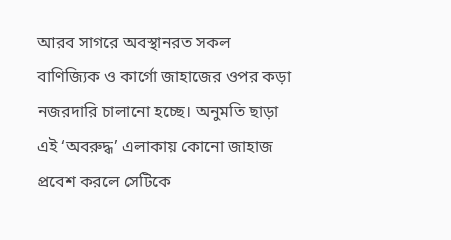আরব সাগরে অবস্থানরত সকল বাণিজ্যিক ও কার্গো জাহাজের ওপর কড়া নজরদারি চালানো হচ্ছে। অনুমতি ছাড়া এই ‘অবরুদ্ধ’ এলাকায় কোনো জাহাজ প্রবেশ করলে সেটিকে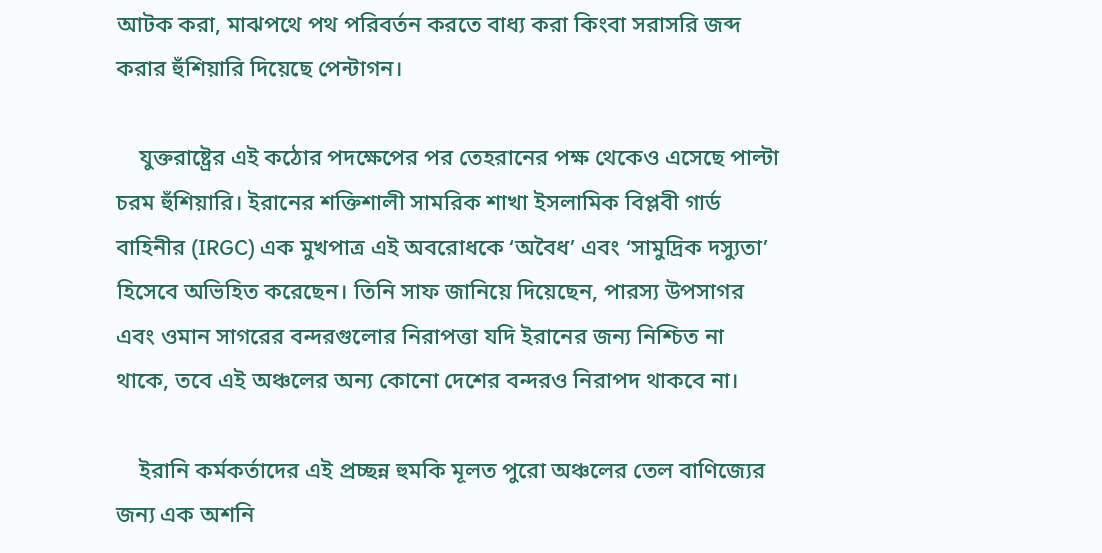আটক করা, মাঝপথে পথ পরিবর্তন করতে বাধ্য করা কিংবা সরাসরি জব্দ করার হুঁশিয়ারি দিয়েছে পেন্টাগন।

    যুক্তরাষ্ট্রের এই কঠোর পদক্ষেপের পর তেহরানের পক্ষ থেকেও এসেছে পাল্টা চরম হুঁশিয়ারি। ইরানের শক্তিশালী সামরিক শাখা ইসলামিক বিপ্লবী গার্ড বাহিনীর (IRGC) এক মুখপাত্র এই অবরোধকে ‘অবৈধ’ এবং ‘সামুদ্রিক দস্যুতা’ হিসেবে অভিহিত করেছেন। তিনি সাফ জানিয়ে দিয়েছেন, পারস্য উপসাগর এবং ওমান সাগরের বন্দরগুলোর নিরাপত্তা যদি ইরানের জন্য নিশ্চিত না থাকে, তবে এই অঞ্চলের অন্য কোনো দেশের বন্দরও নিরাপদ থাকবে না।

    ইরানি কর্মকর্তাদের এই প্রচ্ছন্ন হুমকি মূলত পুরো অঞ্চলের তেল বাণিজ্যের জন্য এক অশনি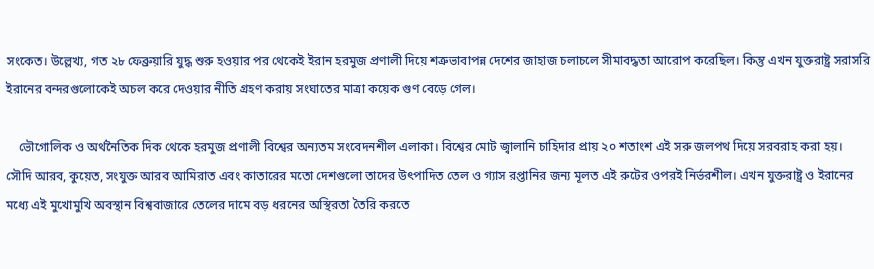সংকেত। উল্লেখ্য, গত ২৮ ফেব্রুয়ারি যুদ্ধ শুরু হওয়ার পর থেকেই ইরান হরমুজ প্রণালী দিয়ে শত্রুভাবাপন্ন দেশের জাহাজ চলাচলে সীমাবদ্ধতা আরোপ করেছিল। কিন্তু এখন যুক্তরাষ্ট্র সরাসরি ইরানের বন্দরগুলোকেই অচল করে দেওয়ার নীতি গ্রহণ করায় সংঘাতের মাত্রা কয়েক গুণ বেড়ে গেল।

    ভৌগোলিক ও অর্থনৈতিক দিক থেকে হরমুজ প্রণালী বিশ্বের অন্যতম সংবেদনশীল এলাকা। বিশ্বের মোট জ্বালানি চাহিদার প্রায় ২০ শতাংশ এই সরু জলপথ দিয়ে সরবরাহ করা হয়। সৌদি আরব, কুয়েত, সংযুক্ত আরব আমিরাত এবং কাতারের মতো দেশগুলো তাদের উৎপাদিত তেল ও গ্যাস রপ্তানির জন্য মূলত এই রুটের ওপরই নির্ভরশীল। এখন যুক্তরাষ্ট্র ও ইরানের মধ্যে এই মুখোমুখি অবস্থান বিশ্ববাজারে তেলের দামে বড় ধরনের অস্থিরতা তৈরি করতে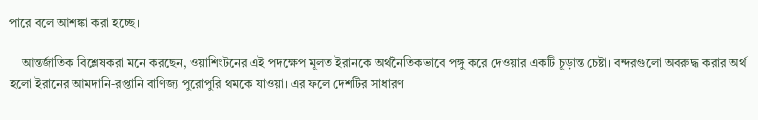পারে বলে আশঙ্কা করা হচ্ছে।

    আন্তর্জাতিক বিশ্লেষকরা মনে করছেন, ওয়াশিংটনের এই পদক্ষেপ মূলত ইরানকে অর্থনৈতিকভাবে পঙ্গু করে দেওয়ার একটি চূড়ান্ত চেষ্টা। বন্দরগুলো অবরুদ্ধ করার অর্থ হলো ইরানের আমদানি-রপ্তানি বাণিজ্য পুরোপুরি থমকে যাওয়া। এর ফলে দেশটির সাধারণ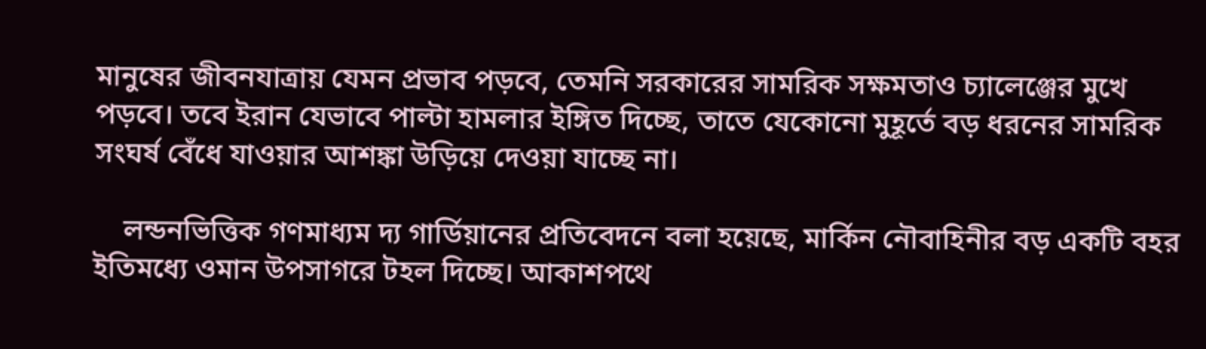মানুষের জীবনযাত্রায় যেমন প্রভাব পড়বে, তেমনি সরকারের সামরিক সক্ষমতাও চ্যালেঞ্জের মুখে পড়বে। তবে ইরান যেভাবে পাল্টা হামলার ইঙ্গিত দিচ্ছে, তাতে যেকোনো মুহূর্তে বড় ধরনের সামরিক সংঘর্ষ বেঁধে যাওয়ার আশঙ্কা উড়িয়ে দেওয়া যাচ্ছে না।

    লন্ডনভিত্তিক গণমাধ্যম দ্য গার্ডিয়ানের প্রতিবেদনে বলা হয়েছে, মার্কিন নৌবাহিনীর বড় একটি বহর ইতিমধ্যে ওমান উপসাগরে টহল দিচ্ছে। আকাশপথে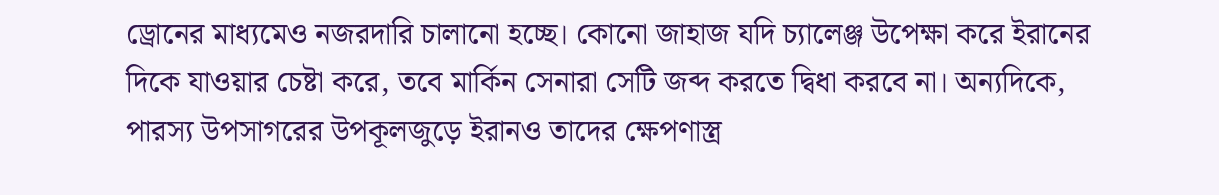ড্রোনের মাধ্যমেও নজরদারি চালানো হচ্ছে। কোনো জাহাজ যদি চ্যালেঞ্জ উপেক্ষা করে ইরানের দিকে যাওয়ার চেষ্টা করে, তবে মার্কিন সেনারা সেটি জব্দ করতে দ্বিধা করবে না। অন্যদিকে, পারস্য উপসাগরের উপকূলজুড়ে ইরানও তাদের ক্ষেপণাস্ত্র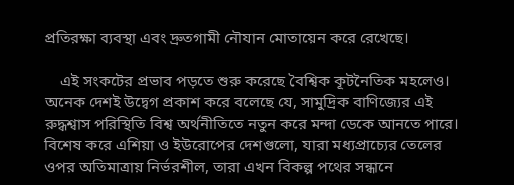প্রতিরক্ষা ব্যবস্থা এবং দ্রুতগামী নৌযান মোতায়েন করে রেখেছে।

    এই সংকটের প্রভাব পড়তে শুরু করেছে বৈশ্বিক কূটনৈতিক মহলেও। অনেক দেশই উদ্বেগ প্রকাশ করে বলেছে যে, সামুদ্রিক বাণিজ্যের এই রুদ্ধশ্বাস পরিস্থিতি বিশ্ব অর্থনীতিতে নতুন করে মন্দা ডেকে আনতে পারে। বিশেষ করে এশিয়া ও ইউরোপের দেশগুলো, যারা মধ্যপ্রাচ্যের তেলের ওপর অতিমাত্রায় নির্ভরশীল, তারা এখন বিকল্প পথের সন্ধানে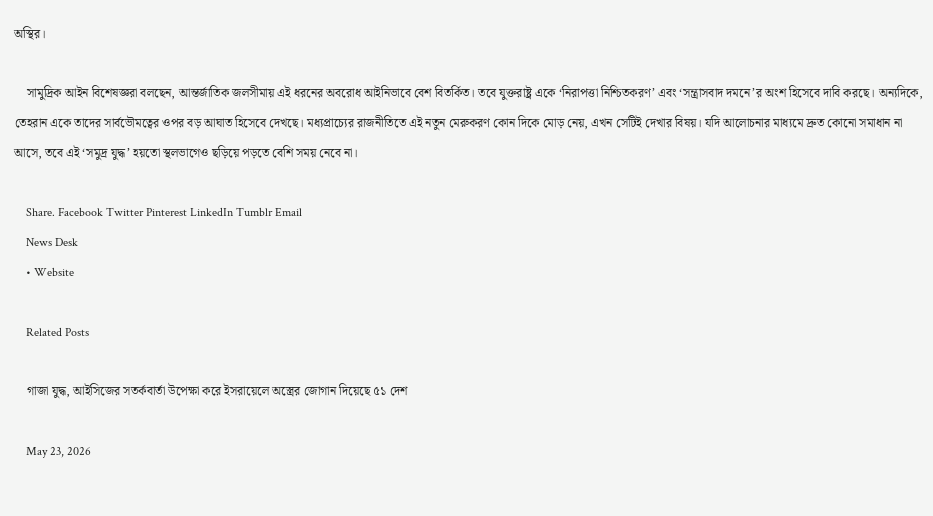অস্থির।

    সামুদ্রিক আইন বিশেষজ্ঞরা বলছেন, আন্তর্জাতিক জলসীমায় এই ধরনের অবরোধ আইনিভাবে বেশ বিতর্কিত। তবে যুক্তরাষ্ট্র একে ‘নিরাপত্তা নিশ্চিতকরণ’ এবং ‘সন্ত্রাসবাদ দমনে’র অংশ হিসেবে দাবি করছে। অন্যদিকে, তেহরান একে তাদের সার্বভৌমত্বের ওপর বড় আঘাত হিসেবে দেখছে। মধ্যপ্রাচ্যের রাজনীতিতে এই নতুন মেরুকরণ কোন দিকে মোড় নেয়, এখন সেটিই দেখার বিষয়। যদি আলোচনার মাধ্যমে দ্রুত কোনো সমাধান না আসে, তবে এই ‘সমুদ্র যুদ্ধ’ হয়তো স্থলভাগেও ছড়িয়ে পড়তে বেশি সময় নেবে না।

    Share. Facebook Twitter Pinterest LinkedIn Tumblr Email
    News Desk
    • Website

    Related Posts

    গাজা যুদ্ধ, আইসিজের সতর্কবার্তা উপেক্ষা করে ইসরায়েলে অস্ত্রের জোগান দিয়েছে ৫১ দেশ

    May 23, 2026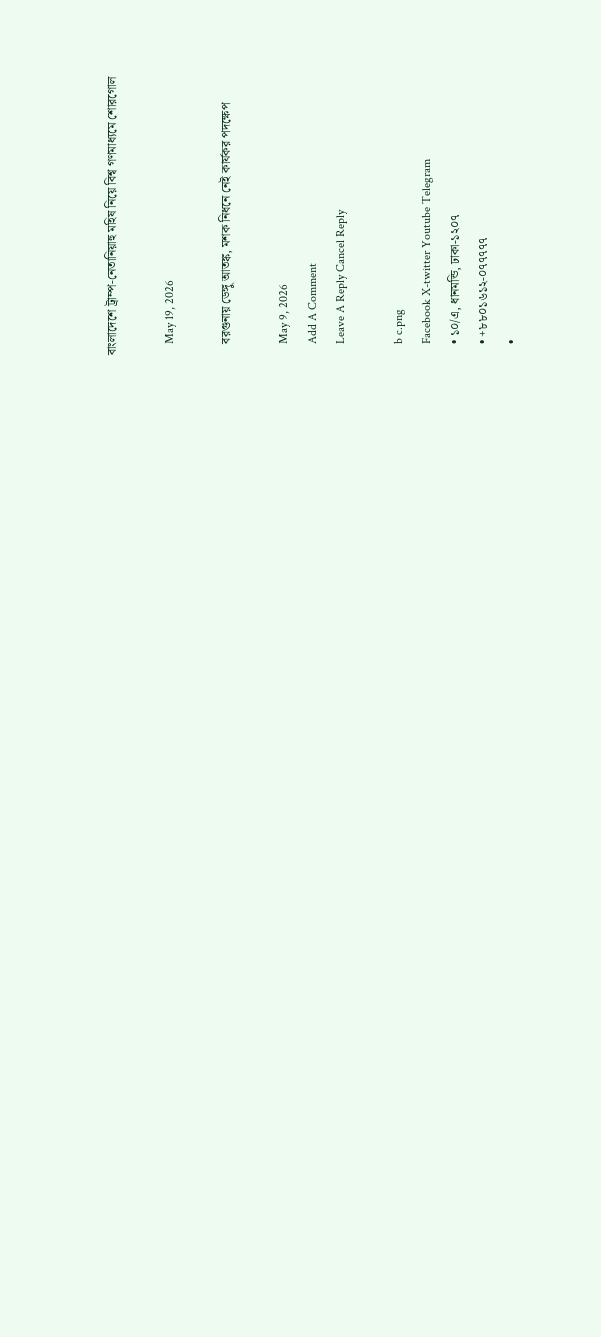বাংলাদেশে ট্রাম্প-নেতানিয়াহু মহিষ নিয়ে বিশ্ব গণমাধ্যমে শোরগোল

    May 19, 2026

    বরগুনায় ডেঙ্গু আতঙ্ক, মশক নিধনে নেই কার্যকর পদক্ষেপ

    May 9, 2026
    Add A Comment
    Leave A Reply Cancel Reply

    b c.png
    Facebook X-twitter Youtube Telegram
    • ১০/এ, ধানমন্ডি, ঢাকা-১২০৭
    • +৮৮০১৬১২-০৭৭৭৭৭
    •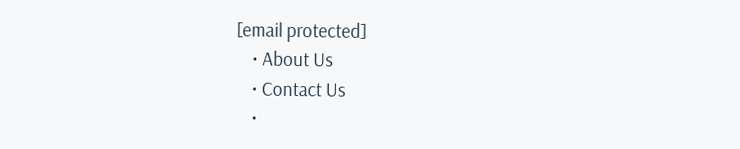[email protected]
    • About Us
    • Contact Us
    •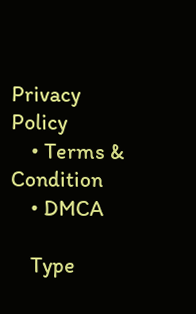Privacy Policy
    • Terms & Condition
    • DMCA

    Type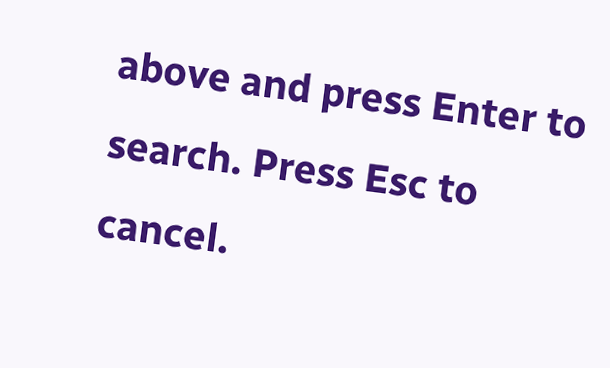above and press Enter to search. Press Esc to cancel.